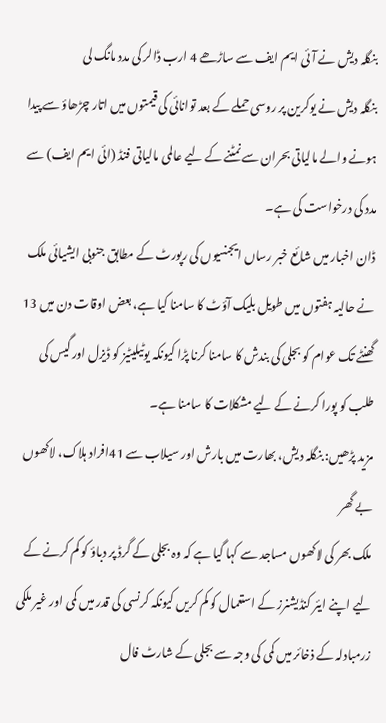بنگلہ دیش نے آئی ایم ایف سے ساڑھے 4 ارب ڈالر کی مدد مانگ لی
بنگلہ دیش نے یوکرین پر روسی حملے کے بعد توانائی کی قیمتوں میں اتار چڑھاؤ سے پیدا ہونے والے مالیاتی بحران سے نمٹنے کے لیے عالمی مالیاتی فنڈ (ائی ایم ایف) سے مدد کی درخواست کی ہے۔
ڈان اخبار میں شائع خبر رساں ایجنسیوں کی رپورٹ کے مطابق جنوبی ایشیائی ملک نے حالیہ ہفتوں میں طویل بلیک آؤٹ کا سامنا کیا ہے، بعض اوقات دن میں 13 گھنٹے تک عوام کو بجلی کی بندش کا سامنا کرنا پڑا کیونکہ یوٹیلیٹیز کو ڈیزل اور گیس کی طلب کو پورا کرنے کے لیے مشکلات کا سامنا ہے۔
مزید پڑھیں: بنگلہ دیش، بھارت میں بارش اور سیلاب سے 41افراد ہلاک، لاکھوں بے گھر
ملک بھر کی لاکھوں مساجد سے کہا گیا ہے کہ وہ بجلی کے گرڈ پر دباؤ کو کم کرنے کے لیے اپنے ایئر کنڈیشنرز کے استعمال کو کم کریں کیونکہ کرنسی کی قدر میں کمی اور غیر ملکی زرمبادلہ کے ذخائر میں کمی کی وجہ سے بجلی کے شارٹ فال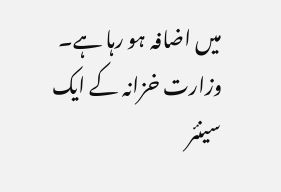میں اضافہ ہو رہا ہے۔
وزارت خزانہ کے ایک سینئر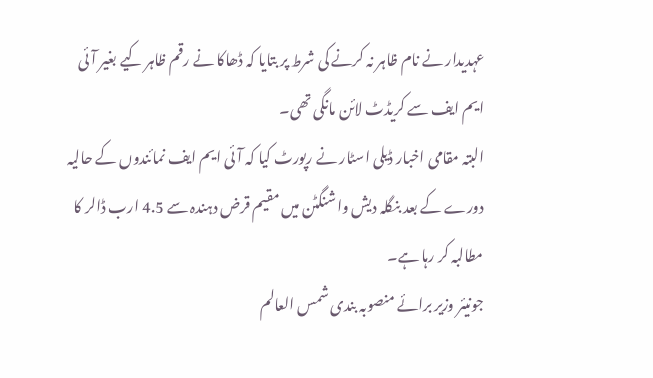عہدیدار نے نام ظاہر نہ کرنے کی شرط پر بتایا کہ ڈھاکا نے رقم ظاہر کیے بغیر آئی ایم ایف سے کریڈٹ لائن مانگی تھی۔
البتہ مقامی اخبار ڈیلی اسٹار نے رپورٹ کیا کہ آئی ایم ایف نمائندوں کے حالیہ دورے کے بعد بنگلہ دیش واشنگٹن میں مقیم قرض دہندہ سے 4.5 ارب ڈالر کا مطالبہ کر رہا ہے۔
جونیئر وزیر برائے منصوبہ بندی شمس العالم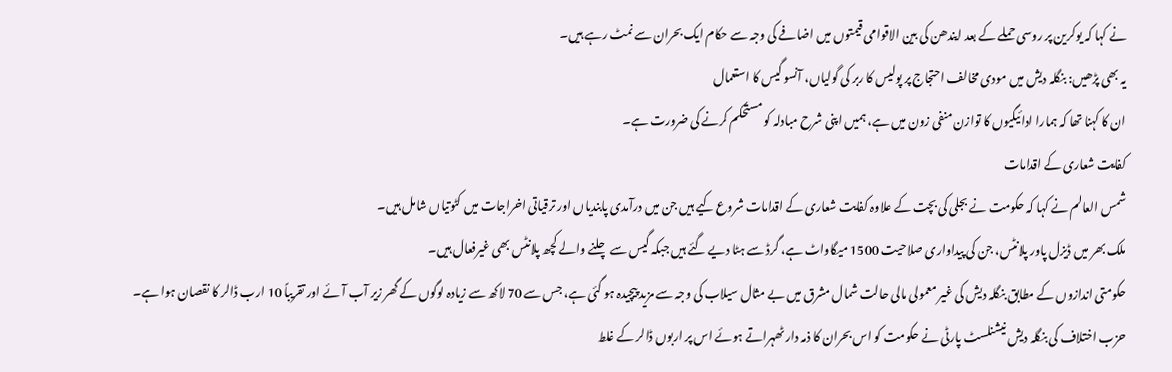نے کہا کہ یوکرین پر روسی حملے کے بعد ایندھن کی بین الاقوامی قیمتوں میں اضافے کی وجہ سے حکام ایک بحران سے نمٹ رہے ہیں۔
یہ بھی پڑھیں: بنگلہ دیش میں مودی مخالف احتجاج پر پولیس کا ربر کی گولیاں، آنسو گیس کا استعمال
ان کا کہنا تھا کہ ہمارا ادائیگیوں کا توازن منفی زون میں ہے، ہمیں اپنی شرح مبادلہ کو مستحکم کرنے کی ضرورت ہے۔
کفایت شعاری کے اقدامات
شمس العالم نے کہا کہ حکومت نے بجلی کی بچت کے علاوہ کفایت شعاری کے اقدامات شروع کیے ہیں جن میں درآمدی پابندیاں اور ترقیاتی اخراجات میں کٹوتیاں شامل ہیں۔
ملک بھر میں ڈیزل پاور پلانٹس، جن کی پیداواری صلاحیت 1500 میگاواٹ ہے، گرڈ سے ہٹا دیے گئے ہیں جبکہ گیس سے چلنے والے کچھ پلانٹس بھی غیرفعال ہیں۔
حکومتی اندازوں کے مطابق بنگلہ دیش کی غیر معمولی مالی حالت شمال مشرق میں بے مثال سیلاب کی وجہ سے مزید پیچیدہ ہو گئی ہے، جس سے 70 لاکھ سے زیادہ لوگوں کے گھر زیر آب آئے اور تقریباً 10 ارب ڈالر کا نقصان ہوا ہے۔
حزب اختلاف کی بنگلہ دیش نیشنلسٹ پارٹی نے حکومت کو اس بحران کا ذمہ دار ٹھہراتے ہوئے اس پر اربوں ڈالر کے غلط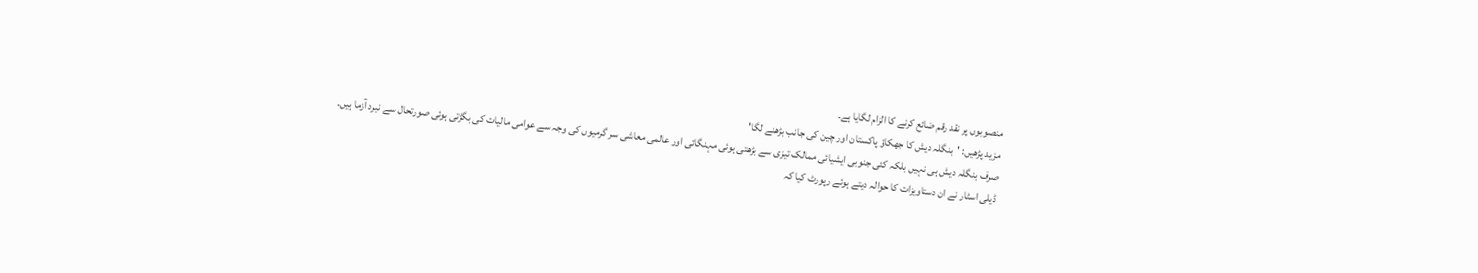منصوبوں پر نقد رقم ضائع کرنے کا الزام لگایا ہے۔
مزید پڑھیں: 'بنگلہ دیش کا جھکاؤ پاکستان اور چین کی جانب بڑھنے لگا'
صرف بنگلہ دیش ہی نہیں بلکہ کئی جنوبی ایشیائی ممالک تیزی سے بڑھتی ہوئی مہنگائی اور عالمی معاشی سر گرمیوں کی وجہ سے عوامی مالیات کی بگڑتی ہوئی صورتحال سے نبرد آزما ہیں۔
ڈیلی اسٹار نے ان دستاویزات کا حوالہ دیتے ہوئے رپورٹ کیا کہ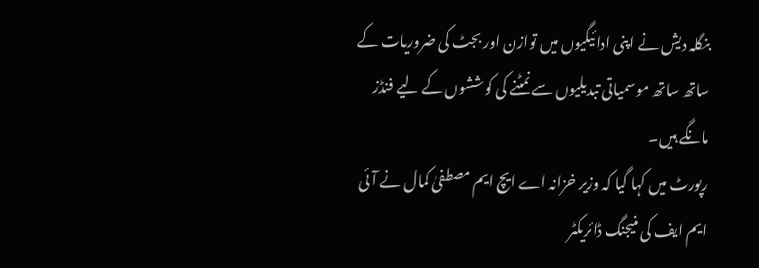بنگلہ دیش نے اپنی ادائیگیوں میں توازن اور بجٹ کی ضروریات کے ساتھ ساتھ موسمیاتی تبدیلیوں سے نمٹنے کی کوششوں کے لیے فنڈز مانگے ہیں۔
رپورٹ میں کہا گیا کہ وزیر خزانہ اے ایچ ایم مصطفیٰ کمال نے آئی ایم ایف کی منیجنگ ڈائریکٹر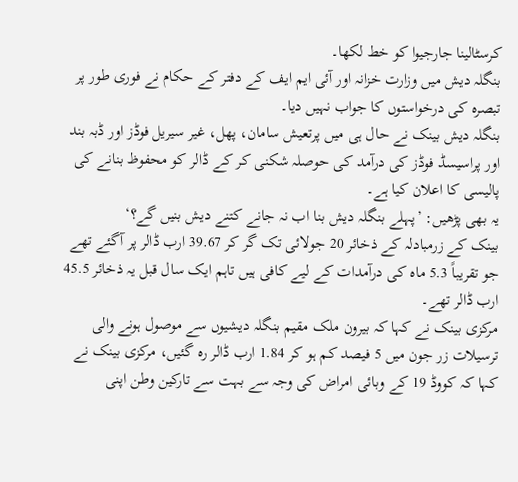کرسٹالینا جارجیوا کو خط لکھا۔
بنگلہ دیش میں وزارت خزانہ اور آئی ایم ایف کے دفتر کے حکام نے فوری طور پر تبصرہ کی درخواستوں کا جواب نہیں دیا۔
بنگلہ دیش بینک نے حال ہی میں پرتعیش سامان، پھل، غیر سیریل فوڈز اور ڈبہ بند اور پراسیسڈ فوڈز کی درآمد کی حوصلہ شکنی کر کے ڈالر کو محفوظ بنانے کی پالیسی کا اعلان کیا ہے۔
یہ بھی پڑھیں: ’پہلے بنگلہ دیش بنا اب نہ جانے کتنے دیش بنیں گے؟‘
بینک کے زرمبادلہ کے ذخائر 20 جولائی تک گر کر 39.67 ارب ڈالر پر آگئے تھے جو تقریباً 5.3 ماہ کی درآمدات کے لیے کافی ہیں تاہم ایک سال قبل یہ ذخائر 45.5 ارب ڈالر تھے۔
مرکزی بینک نے کہا کہ بیرون ملک مقیم بنگلہ دیشیوں سے موصول ہونے والی ترسیلات زر جون میں 5 فیصد کم ہو کر 1.84 ارب ڈالر رہ گئیں، مرکزی بینک نے کہا کہ کووڈ 19 کے وبائی امراض کی وجہ سے بہت سے تارکین وطن اپنی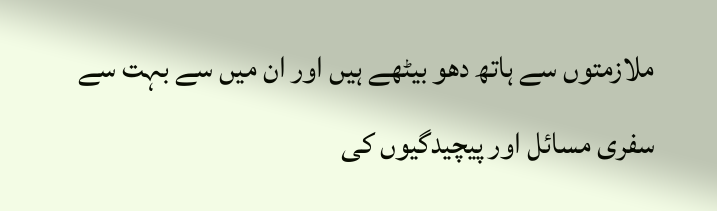ملازمتوں سے ہاتھ دھو بیٹھے ہیں اور ان میں سے بہت سے سفری مسائل اور پیچیدگیوں کی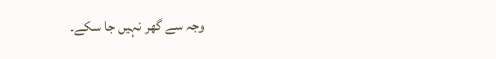وجہ سے گھر نہیں جا سکے۔